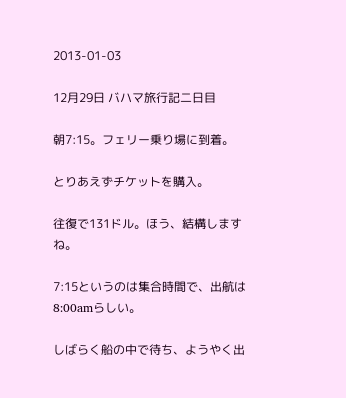2013-01-03

12月29日 バハマ旅行記二日目

朝7:15。フェリー乗り場に到着。

とりあえずチケットを購入。

往復で131ドル。ほう、結構しますね。

7:15というのは集合時間で、出航は8:00amらしい。

しばらく船の中で待ち、ようやく出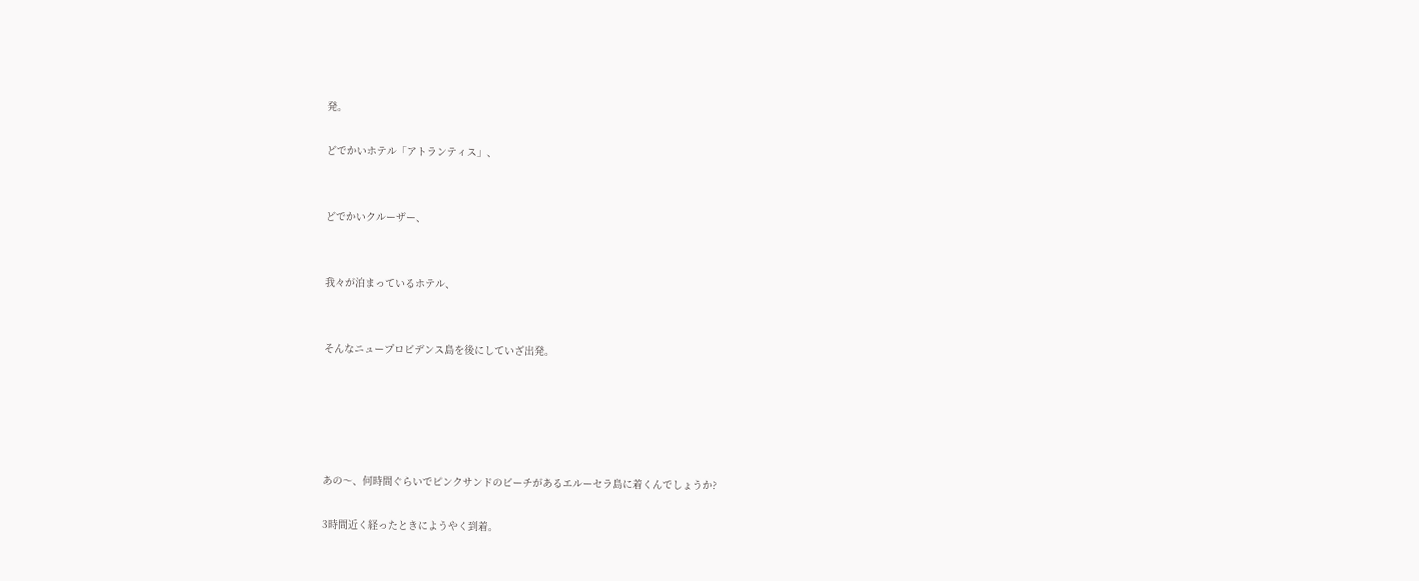発。

どでかいホテル「アトランティス」、


どでかいクルーザー、


我々が泊まっているホテル、


そんなニュープロビデンス島を後にしていざ出発。





あの〜、何時間ぐらいでピンクサンドのビーチがあるエルーセラ島に着くんでしょうか?

3時間近く経ったときにようやく到着。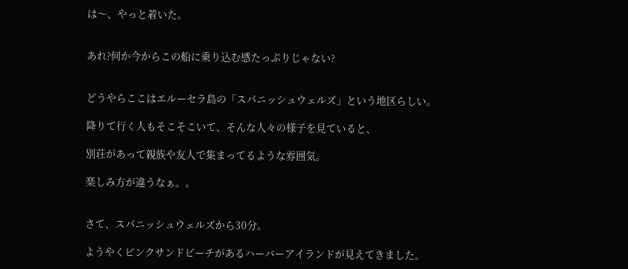は〜、やっと着いた。


あれ?何か今からこの船に乗り込む感たっぷりじゃない?


どうやらここはエルーセラ島の「スパニッシュウェルズ」という地区らしい。

降りて行く人もそこそこいて、そんな人々の様子を見ていると、

別荘があって親族や友人で集まってるような雰囲気。

楽しみ方が違うなぁ。。


さて、スパニッシュウェルズから30分。

ようやくピンクサンドビーチがあるハーバーアイランドが見えてきました。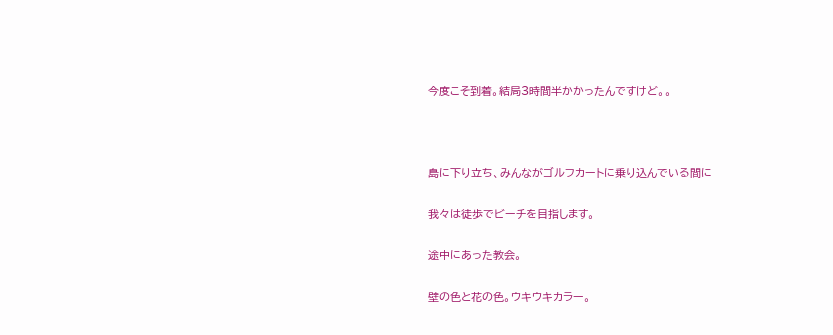今度こそ到着。結局3時間半かかったんですけど。。



島に下り立ち、みんながゴルフカートに乗り込んでいる間に

我々は徒歩でビーチを目指します。

途中にあった教会。

壁の色と花の色。ウキウキカラー。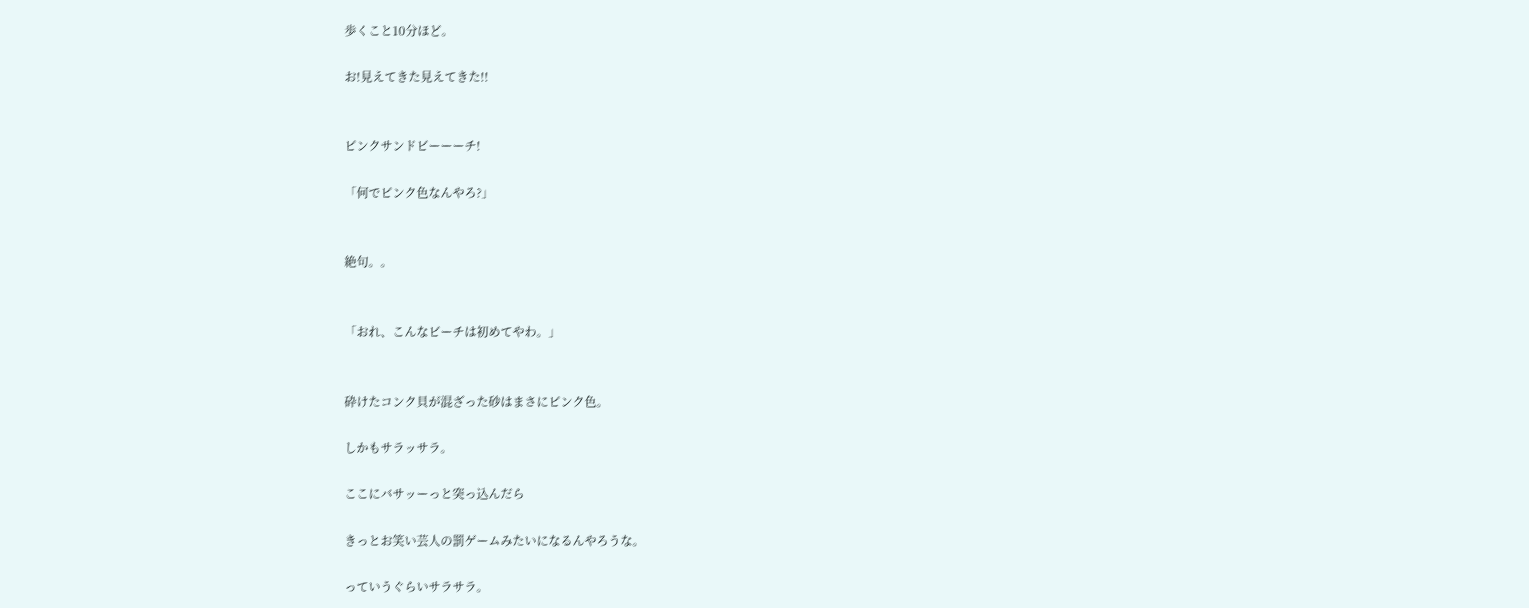歩くこと10分ほど。

お!見えてきた見えてきた!!


ピンクサンドビーーーチ!

「何でピンク色なんやろ?」


絶句。。


「おれ、こんなビーチは初めてやわ。」


砕けたコンク貝が混ざった砂はまさにピンク色。

しかもサラッサラ。

ここにバサッーっと突っ込んだら

きっとお笑い芸人の罰ゲームみたいになるんやろうな。

っていうぐらいサラサラ。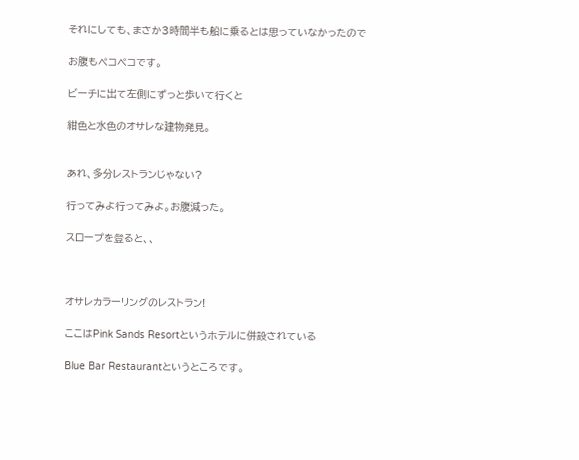それにしても、まさか3時間半も船に乗るとは思っていなかったので

お腹もペコペコです。

ビーチに出て左側にずっと歩いて行くと

紺色と水色のオサレな建物発見。


あれ、多分レストランじゃない?

行ってみよ行ってみよ。お腹減った。

スロープを登ると、、



オサレカラーリングのレストラン!

ここはPink Sands Resortというホテルに併設されている

Blue Bar Restaurantというところです。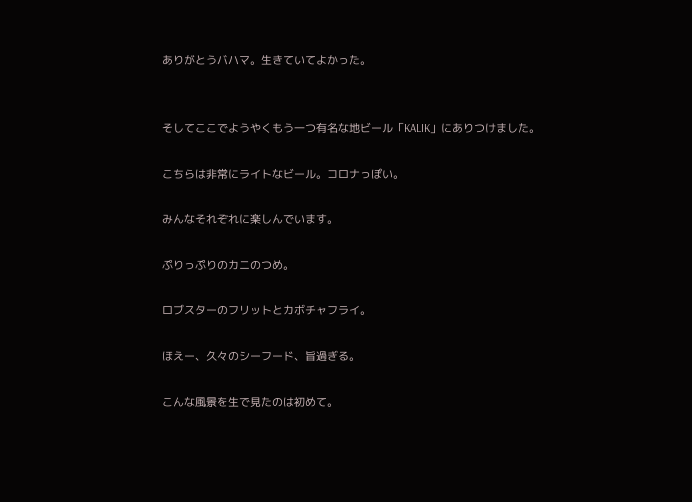ありがとうバハマ。生きていてよかった。


そしてここでようやくもう一つ有名な地ビール「KALIK」にありつけました。

こちらは非常にライトなビール。コロナっぽい。

みんなそれぞれに楽しんでいます。

ぷりっぷりのカニのつめ。

ロブスターのフリットとカボチャフライ。

ほえー、久々のシーフード、旨過ぎる。

こんな風景を生で見たのは初めて。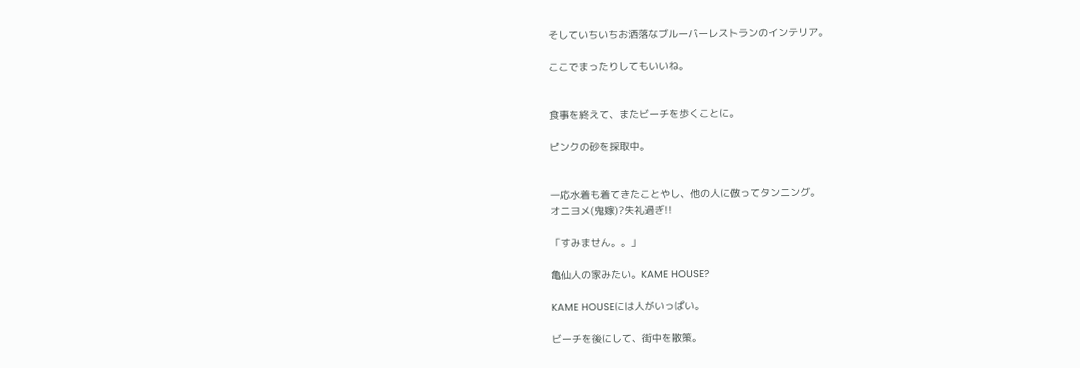そしていちいちお洒落なブルーバーレストランのインテリア。

ここでまったりしてもいいね。


食事を終えて、またビーチを歩くことに。

ピンクの砂を採取中。


一応水着も着てきたことやし、他の人に倣ってタンニング。
オニヨメ(鬼嫁)?失礼過ぎ!!

「すみません。。」

亀仙人の家みたい。KAME HOUSE?

KAME HOUSEには人がいっぱい。

ビーチを後にして、街中を散策。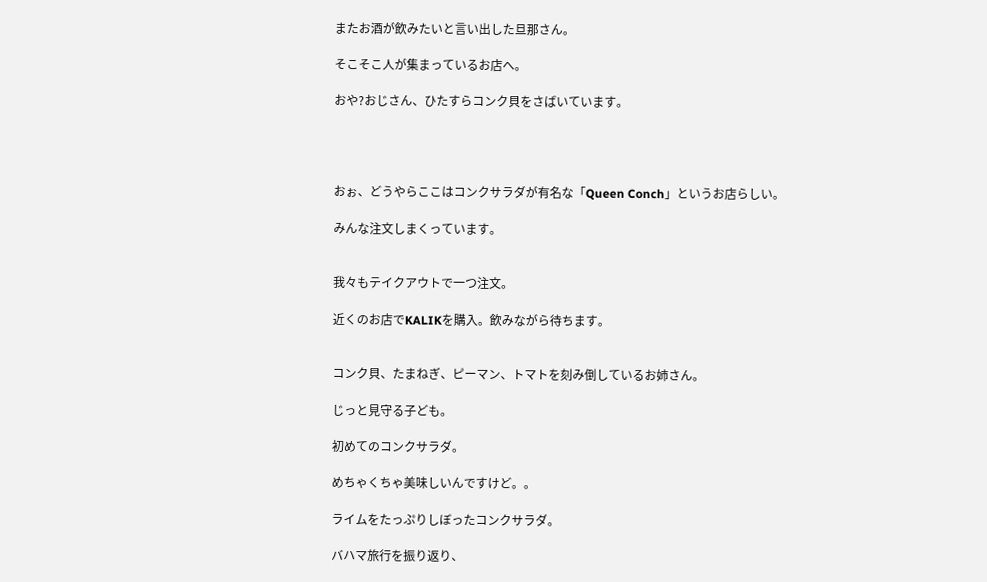またお酒が飲みたいと言い出した旦那さん。

そこそこ人が集まっているお店へ。

おや?おじさん、ひたすらコンク貝をさばいています。




おぉ、どうやらここはコンクサラダが有名な「Queen Conch」というお店らしい。

みんな注文しまくっています。


我々もテイクアウトで一つ注文。

近くのお店でKALIKを購入。飲みながら待ちます。


コンク貝、たまねぎ、ピーマン、トマトを刻み倒しているお姉さん。

じっと見守る子ども。

初めてのコンクサラダ。

めちゃくちゃ美味しいんですけど。。

ライムをたっぷりしぼったコンクサラダ。

バハマ旅行を振り返り、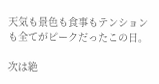天気も景色も食事もテンションも全てがピークだったこの日。

次は絶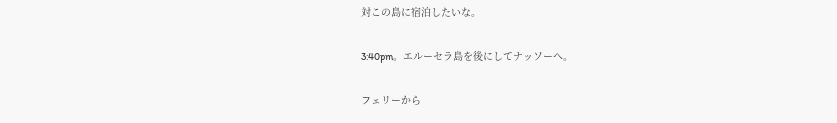対この島に宿泊したいな。

3:40pm。エルーセラ島を後にしてナッソーへ。

フェリーから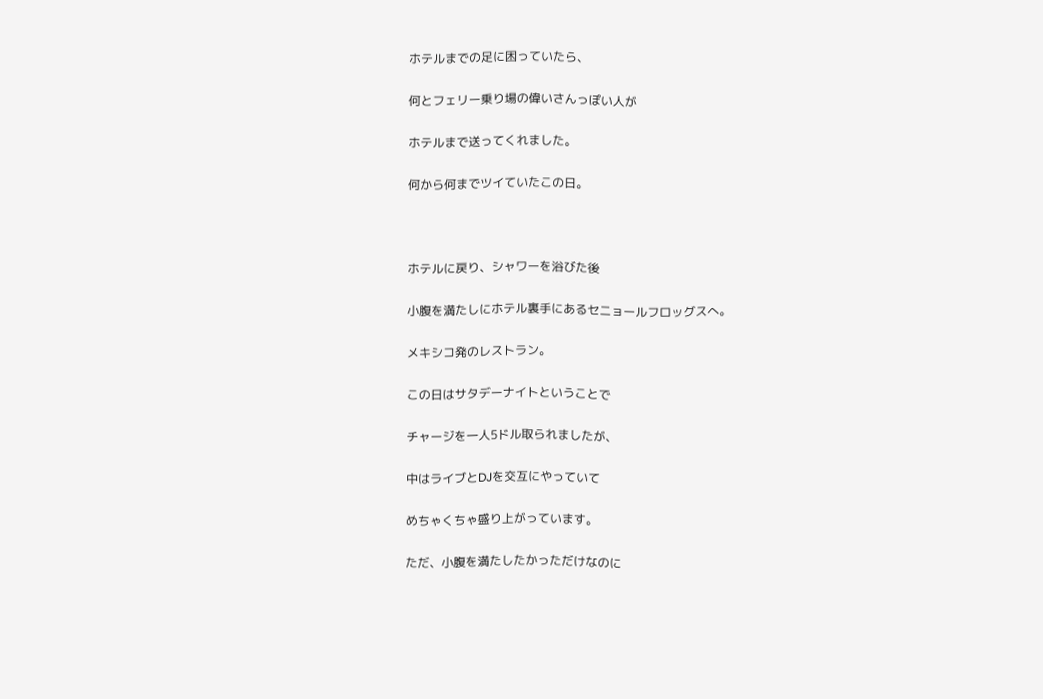ホテルまでの足に困っていたら、

何とフェリー乗り場の偉いさんっぽい人が

ホテルまで送ってくれました。

何から何までツイていたこの日。



ホテルに戻り、シャワーを浴びた後

小腹を満たしにホテル裏手にあるセニョールフロッグスへ。

メキシコ発のレストラン。

この日はサタデーナイトということで

チャージを一人5ドル取られましたが、

中はライブとDJを交互にやっていて

めちゃくちゃ盛り上がっています。

ただ、小腹を満たしたかっただけなのに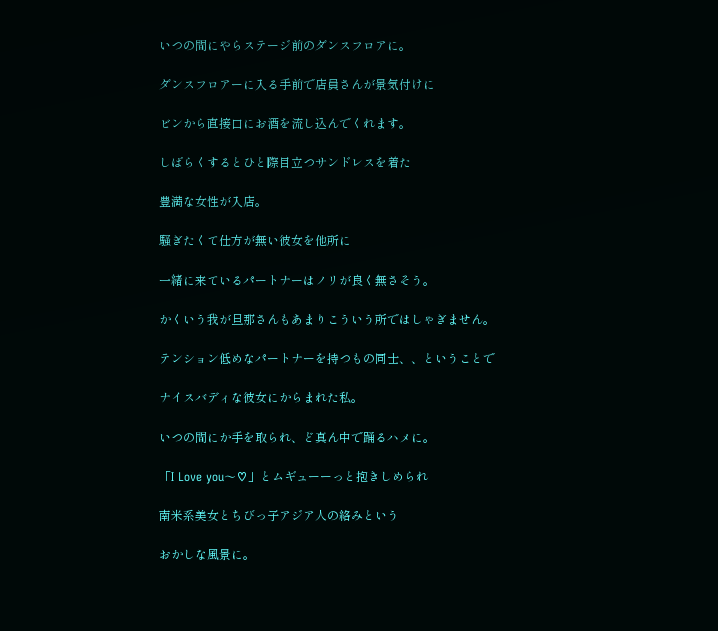いつの間にやらステージ前のダンスフロアに。

ダンスフロアーに入る手前で店員さんが景気付けに

ビンから直接口にお酒を流し込んでくれます。

しばらくするとひと際目立つサンドレスを着た

豊満な女性が入店。

騒ぎたくて仕方が無い彼女を他所に

一緒に来ているパートナーはノリが良く無さそう。

かくいう我が旦那さんもあまりこういう所ではしゃぎません。

テンション低めなパートナーを持つもの同士、、ということで

ナイスバディな彼女にからまれた私。

いつの間にか手を取られ、ど真ん中で踊るハメに。

「I Love you〜♡」とムギューーっと抱きしめられ

南米系美女とちびっ子アジア人の絡みという

おかしな風景に。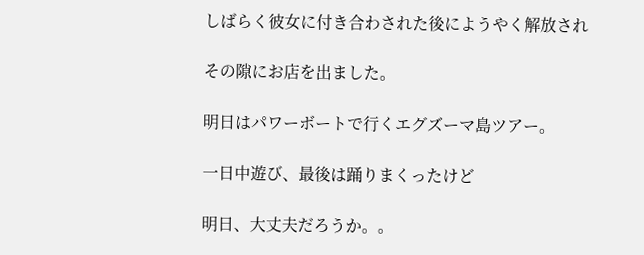しばらく彼女に付き合わされた後にようやく解放され

その隙にお店を出ました。

明日はパワーボートで行くエグズーマ島ツアー。

一日中遊び、最後は踊りまくったけど

明日、大丈夫だろうか。。